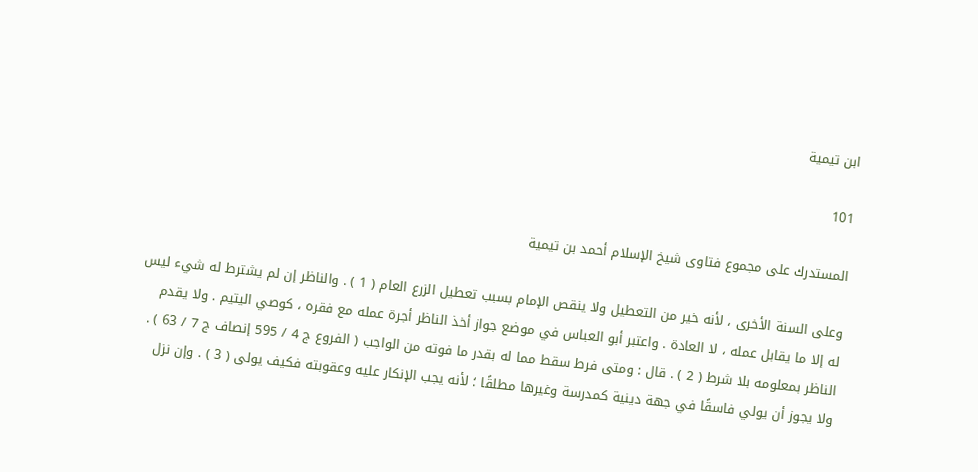ابن تيمية

101

المستدرك على مجموع فتاوى شيخ الإسلام أحمد بن تيمية

وعلى السنة الأخرى ، لأنه خير من التعطيل ولا ينقص الإمام بسبب تعطيل الزرع العام ( 1 ) . والناظر إن لم يشترط له شيء ليس له إلا ما يقابل عمله ، لا العادة . واعتبر أبو العباس في موضع جواز أخذ الناظر أجرة عمله مع فقره ، كوصي اليتيم . ولا يقدم الناظر بمعلومه بلا شرط ( 2 ) . قال : ومتى فرط سقط مما له بقدر ما فوته من الواجب ( الفروع ج 4 / 595 إنصاف ج 7 / 63 ) . ولا يجوز أن يولي فاسقًا في جهة دينية كمدرسة وغيرها مطلقًا ؛ لأنه يجب الإنكار عليه وعقوبته فكيف يولى ( 3 ) . وإن نزل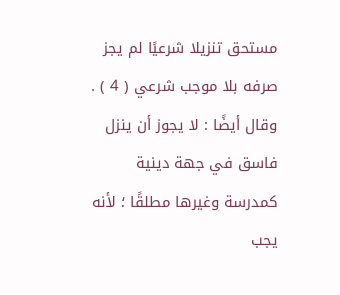مستحق تنزيلا شرعيًا لم يجز صرفه بلا موجب شرعي ( 4 ) . وقال أيضًا : لا يجوز أن ينزل فاسق في جهة دينية كمدرسة وغيرها مطلقًا ؛ لأنه يجب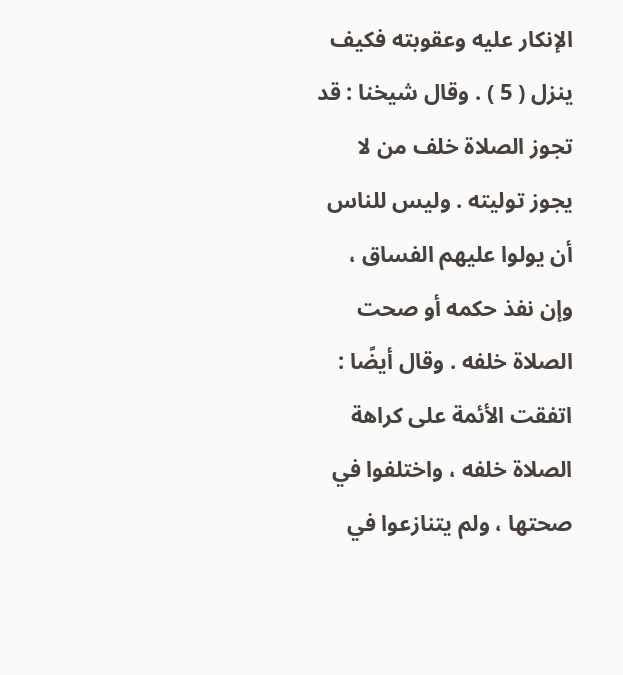الإنكار عليه وعقوبته فكيف ينزل ( 5 ) . وقال شيخنا : قد تجوز الصلاة خلف من لا يجوز توليته . وليس للناس أن يولوا عليهم الفساق ، وإن نفذ حكمه أو صحت الصلاة خلفه . وقال أيضًا : اتفقت الأئمة على كراهة الصلاة خلفه ، واختلفوا في صحتها ، ولم يتنازعوا في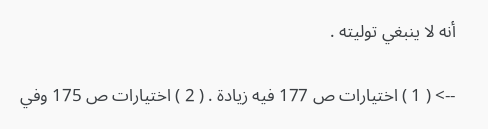أنه لا ينبغي توليته .

--> ( 1 ) اختيارات ص 177 فيه زيادة . ( 2 ) اختيارات ص 175 وفي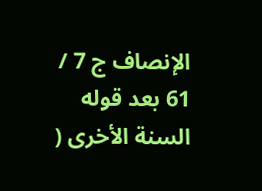الإنصاف ج 7 / 61 بعد قوله السنة الأخرى (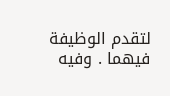لتقدم الوظيفة فيهما . وفيه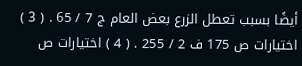أيضًا بسبب تعطل الزرع بعض العام ج 7 / 65 . ( 3 ) اختيارات ص 175 ف 2 / 255 . ( 4 ) اختيارات ص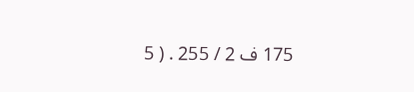175 ف 2 / 255 . ( 5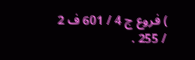) فروع ج 4 / 601 ف 2 / 255 .